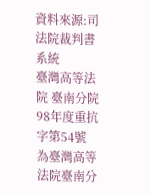資料來源:司法院裁判書系統
臺灣高等法院 臺南分院98年度重抗字第54號
為臺灣高等法院臺南分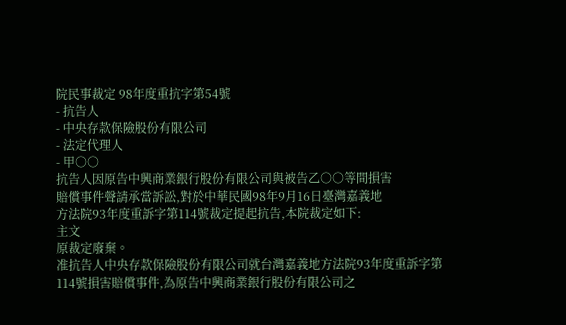院民事裁定 98年度重抗字第54號
- 抗告人
- 中央存款保險股份有限公司
- 法定代理人
- 甲○○
抗告人因原告中興商業銀行股份有限公司與被告乙○○等間損害
賠償事件聲請承當訴訟,對於中華民國98年9月16日臺灣嘉義地
方法院93年度重訴字第114號裁定提起抗告,本院裁定如下:
主文
原裁定廢棄。
准抗告人中央存款保險股份有限公司就台灣嘉義地方法院93年度重訴字第114號損害賠償事件,為原告中興商業銀行股份有限公司之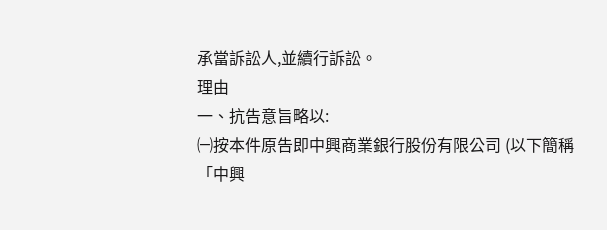承當訴訟人,並續行訴訟。
理由
一、抗告意旨略以:
㈠按本件原告即中興商業銀行股份有限公司 (以下簡稱「中興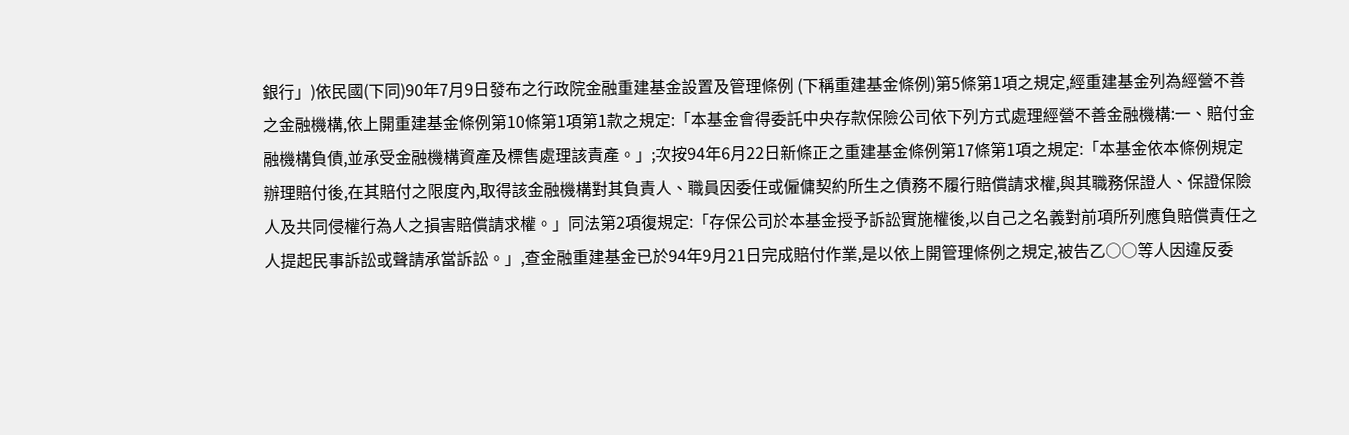銀行」)依民國(下同)90年7月9日發布之行政院金融重建基金設置及管理條例 (下稱重建基金條例)第5條第1項之規定,經重建基金列為經營不善之金融機構,依上開重建基金條例第10條第1項第1款之規定:「本基金會得委託中央存款保險公司依下列方式處理經營不善金融機構:一、賠付金融機構負債,並承受金融機構資產及標售處理該責產。」;次按94年6月22日新條正之重建基金條例第17條第1項之規定:「本基金依本條例規定辦理賠付後,在其賠付之限度內,取得該金融機構對其負責人、職員因委任或僱傭契約所生之債務不履行賠償請求權,與其職務保證人、保證保險人及共同侵權行為人之損害賠償請求權。」同法第2項復規定:「存保公司於本基金授予訴訟實施權後,以自己之名義對前項所列應負賠償責任之人提起民事訴訟或聲請承當訴訟。」,查金融重建基金已於94年9月21日完成賠付作業,是以依上開管理條例之規定,被告乙○○等人因違反委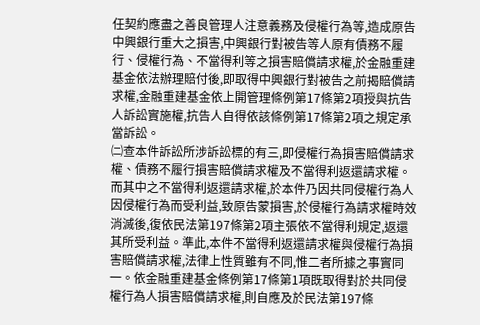任契約應盡之善良管理人注意義務及侵權行為等,造成原告中興銀行重大之損害,中興銀行對被告等人原有債務不履行、侵權行為、不當得利等之損害賠償請求權,於金融重建基金依法辦理賠付後,即取得中興銀行對被告之前揭賠償請求權,金融重建基金依上開管理條例第17條第2項授與抗告人訴訟實施權,抗告人自得依該條例第17條第2項之規定承當訴訟。
㈡查本件訴訟所涉訴訟標的有三,即侵權行為損害賠償請求權、債務不履行損害賠償請求權及不當得利返還請求權。而其中之不當得利返還請求權,於本件乃因共同侵權行為人因侵權行為而受利益,致原告蒙損害,於侵權行為請求權時效消滅後,復依民法第197條第2項主張依不當得利規定,返還其所受利益。準此,本件不當得利返還請求權與侵權行為損害賠償請求權,法律上性質雖有不同,惟二者所據之事實同一。依金融重建基金條例第17條第1項既取得對於共同侵權行為人損害賠償請求權,則自應及於民法第197條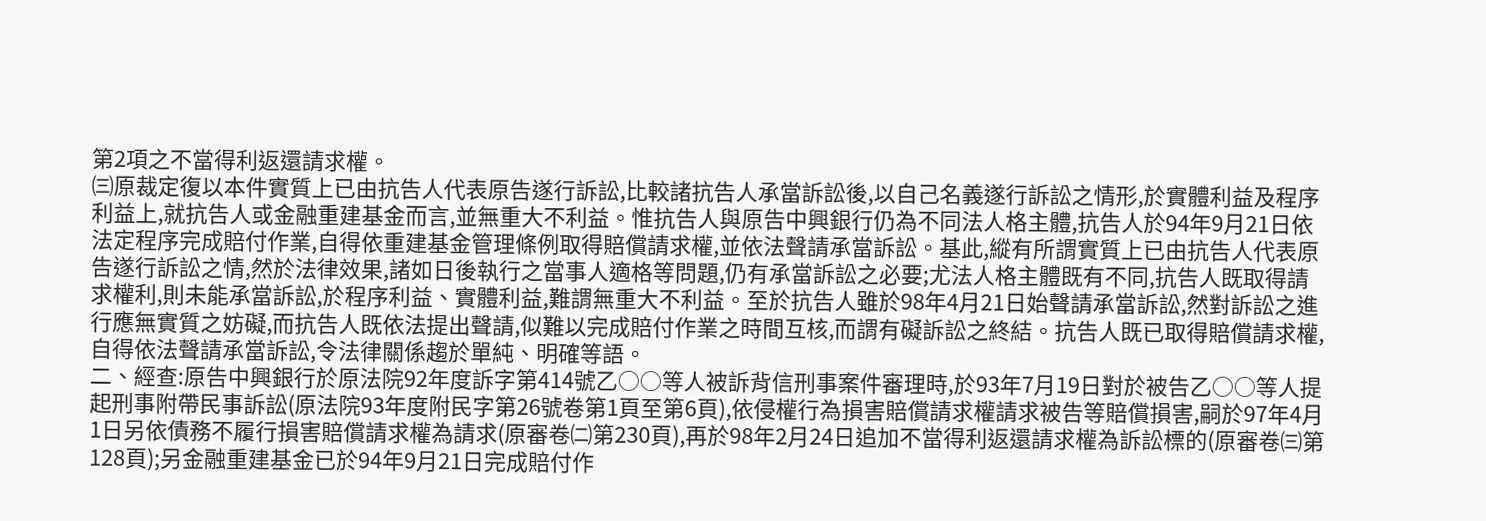第2項之不當得利返還請求權。
㈢原裁定復以本件實質上已由抗告人代表原告遂行訴訟,比較諸抗告人承當訴訟後,以自己名義遂行訴訟之情形,於實體利益及程序利益上,就抗告人或金融重建基金而言,並無重大不利益。惟抗告人與原告中興銀行仍為不同法人格主體,抗告人於94年9月21日依法定程序完成賠付作業,自得依重建基金管理條例取得賠償請求權,並依法聲請承當訴訟。基此,縱有所謂實質上已由抗告人代表原告遂行訴訟之情,然於法律效果,諸如日後執行之當事人適格等問題,仍有承當訴訟之必要;尤法人格主體既有不同,抗告人既取得請求權利,則未能承當訴訟,於程序利益、實體利益,難謂無重大不利益。至於抗告人雖於98年4月21日始聲請承當訴訟,然對訴訟之進行應無實質之妨礙,而抗告人既依法提出聲請,似難以完成賠付作業之時間互核,而謂有礙訴訟之終結。抗告人既已取得賠償請求權,自得依法聲請承當訴訟,令法律關係趨於單純、明確等語。
二、經查:原告中興銀行於原法院92年度訴字第414號乙○○等人被訴背信刑事案件審理時,於93年7月19日對於被告乙○○等人提起刑事附帶民事訴訟(原法院93年度附民字第26號卷第1頁至第6頁),依侵權行為損害賠償請求權請求被告等賠償損害,嗣於97年4月1日另依債務不履行損害賠償請求權為請求(原審卷㈡第230頁),再於98年2月24日追加不當得利返還請求權為訴訟標的(原審卷㈢第128頁);另金融重建基金已於94年9月21日完成賠付作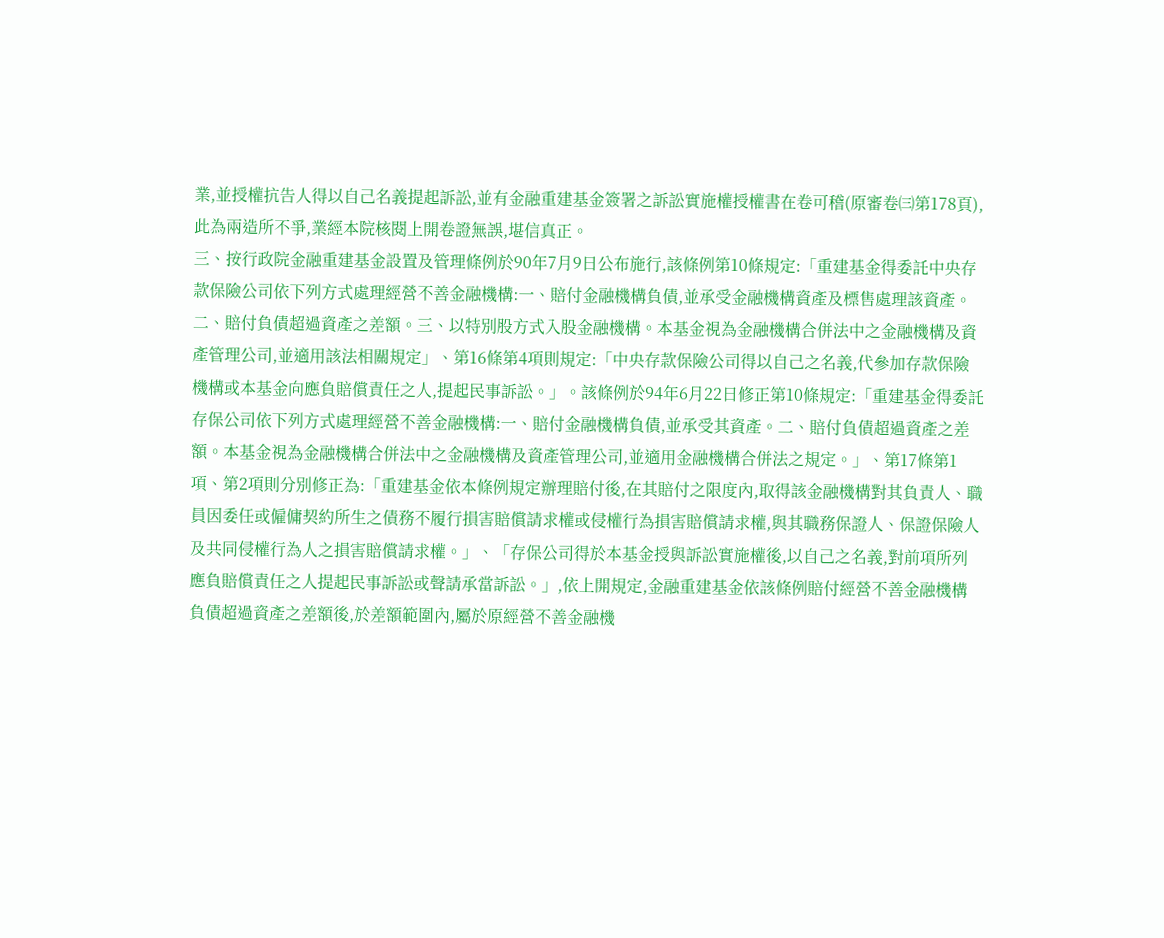業,並授權抗告人得以自己名義提起訴訟,並有金融重建基金簽署之訴訟實施權授權書在卷可稽(原審卷㈢第178頁),此為兩造所不爭,業經本院核閱上開卷證無誤,堪信真正。
三、按行政院金融重建基金設置及管理條例於90年7月9日公布施行,該條例第10條規定:「重建基金得委託中央存款保險公司依下列方式處理經營不善金融機構:一、賠付金融機構負債,並承受金融機構資產及標售處理該資產。二、賠付負債超過資產之差額。三、以特別股方式入股金融機構。本基金視為金融機構合併法中之金融機構及資產管理公司,並適用該法相關規定」、第16條第4項則規定:「中央存款保險公司得以自己之名義,代參加存款保險機構或本基金向應負賠償責任之人,提起民事訴訟。」。該條例於94年6月22日修正第10條規定:「重建基金得委託存保公司依下列方式處理經營不善金融機構:一、賠付金融機構負債,並承受其資產。二、賠付負債超過資產之差額。本基金視為金融機構合併法中之金融機構及資產管理公司,並適用金融機構合併法之規定。」、第17條第1項、第2項則分別修正為:「重建基金依本條例規定辦理賠付後,在其賠付之限度內,取得該金融機構對其負責人、職員因委任或僱傭契約所生之債務不履行損害賠償請求權或侵權行為損害賠償請求權,與其職務保證人、保證保險人及共同侵權行為人之損害賠償請求權。」、「存保公司得於本基金授與訴訟實施權後,以自己之名義,對前項所列應負賠償責任之人提起民事訴訟或聲請承當訴訟。」,依上開規定,金融重建基金依該條例賠付經營不善金融機構負債超過資產之差額後,於差額範圍內,屬於原經營不善金融機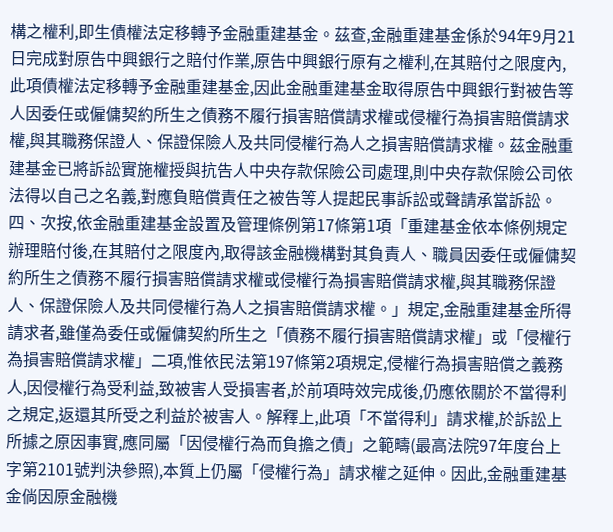構之權利,即生債權法定移轉予金融重建基金。茲查,金融重建基金係於94年9月21日完成對原告中興銀行之賠付作業,原告中興銀行原有之權利,在其賠付之限度內,此項債權法定移轉予金融重建基金,因此金融重建基金取得原告中興銀行對被告等人因委任或僱傭契約所生之債務不履行損害賠償請求權或侵權行為損害賠償請求權,與其職務保證人、保證保險人及共同侵權行為人之損害賠償請求權。茲金融重建基金已將訴訟實施權授與抗告人中央存款保險公司處理,則中央存款保險公司依法得以自己之名義,對應負賠償責任之被告等人提起民事訴訟或聲請承當訴訟。
四、次按,依金融重建基金設置及管理條例第17條第1項「重建基金依本條例規定辦理賠付後,在其賠付之限度內,取得該金融機構對其負責人、職員因委任或僱傭契約所生之債務不履行損害賠償請求權或侵權行為損害賠償請求權,與其職務保證人、保證保險人及共同侵權行為人之損害賠償請求權。」規定,金融重建基金所得請求者,雖僅為委任或僱傭契約所生之「債務不履行損害賠償請求權」或「侵權行為損害賠償請求權」二項,惟依民法第197條第2項規定,侵權行為損害賠償之義務人,因侵權行為受利益,致被害人受損害者,於前項時效完成後,仍應依關於不當得利之規定,返還其所受之利益於被害人。解釋上,此項「不當得利」請求權,於訴訟上所據之原因事實,應同屬「因侵權行為而負擔之債」之範疇(最高法院97年度台上字第2101號判決參照),本質上仍屬「侵權行為」請求權之延伸。因此,金融重建基金倘因原金融機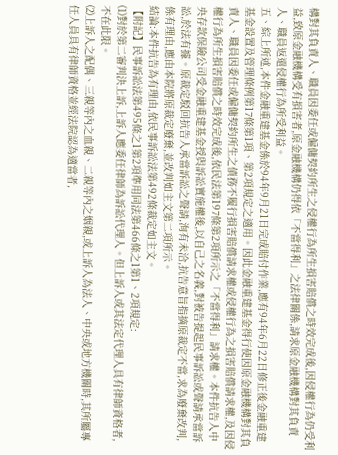構對其負責人、職員因委任或僱傭契約所生之侵權行為所生損害賠償之時效完成後,因侵權行為仍受利益,致原金融機構受有損害者,原金融機構仍得依「不當得利」之法律關係,請求原金融機構對其負責人、職員返還侵權行為所受利益。
五、綜上所述,本件金融重建基金係於94年9月21日完成賠付作業,應有94年6月22日修正後金融重建基金設置及管理條例第17條第1項、第2項規定之適用。因此金融重建基金得行使因原金融機構對其負責人、職員因委任或僱傭契約所生之債務不履行損害賠償請求權或侵權行為之損害賠償請求權,及因侵權行為所生損害賠償之時效完成後,依民法第197條第2項所示之「不當得利」請求權。本件抗告人中央存款保險公司受金融重建基金授與訴訟實施權後,以自己之名義,對被告提起民事訴訟或聲請承當訴訟,於法有據。原裁定駁回抗告人承當訴訟之聲請,洵有未洽,抗告意旨指摘原裁定不當,求為廢棄改判,係有理由,應由本院將原裁定廢棄,並改判如主文第二項所示。
結論:本件抗告為有理由,依民事訴訟法第492條裁定如主文。
【附記】民事訴訟法第495條之1第2項準用同法第466條之1第1、2項規定:
⑴對於第二審判決上訴,上訴人應委任律師為訴訟代理人。但上訴人或其法定代理人具有律師資格者,不在此限。
⑵上訴人之配偶、三親等內之血親、二親等內之姻親,或上訴人為法人、中央或地方機關時,其所屬專任人員具有律師資格並經法院認為適當者,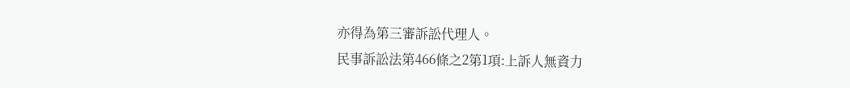亦得為第三審訴訟代理人。
民事訴訟法第466條之2第1項:上訴人無資力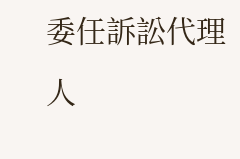委任訴訟代理人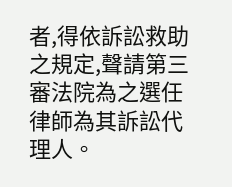者,得依訴訟救助之規定,聲請第三審法院為之選任律師為其訴訟代理人。